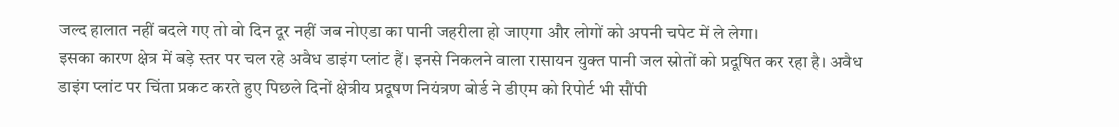जल्द हालात नहीं बदले गए तो वो दिन दूर नहीं जब नोएडा का पानी जहरीला हो जाएगा और लोगों को अपनी चपेट में ले लेगा।
इसका कारण क्षेत्र में बड़े स्तर पर चल रहे अवैध डाइंग प्लांट हैं। इनसे निकलने वाला रासायन युक्त पानी जल स्रोतों को प्रदूषित कर रहा है। अवैध डाइंग प्लांट पर चिंता प्रकट करते हुए पिछले दिनों क्षेत्रीय प्रदूषण नियंत्रण बोर्ड ने डीएम को रिपोर्ट भी सौंपी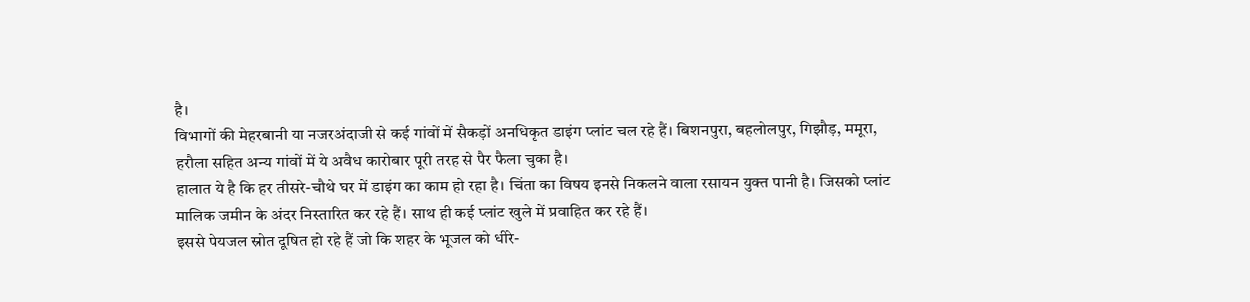है।
विभागों की मेहरबानी या नजरअंदाजी से कई गांवों में सैकड़ों अनधिकृत डाइंग प्लांट चल रहे हैं। बिशनपुरा, बहलोलपुर, गिझौड़, ममूरा, हरौला सहित अन्य गांवों में ये अवैध कारोबार पूरी तरह से पैर फैला चुका है।
हालात ये है कि हर तीसरे-चौथे घर में डाइंग का काम हो रहा है। चिंता का विषय इनसे निकलने वाला रसायन युक्त पानी है। जिसको प्लांट मालिक जमीन के अंदर निस्तारित कर रहे हैं। साथ ही कई प्लांट खुले में प्रवाहित कर रहे हैं।
इससे पेयजल स्रोत दूषित हो रहे हैं जो कि शहर के भूजल को धीरे-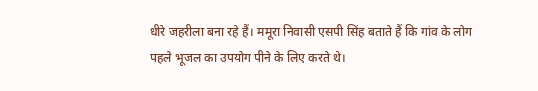धीरे जहरीला बना रहे हैं। ममूरा निवासी एसपी सिंह बताते हैं कि गांव के लोग पहले भूजल का उपयोग पीने के लिए करते थे।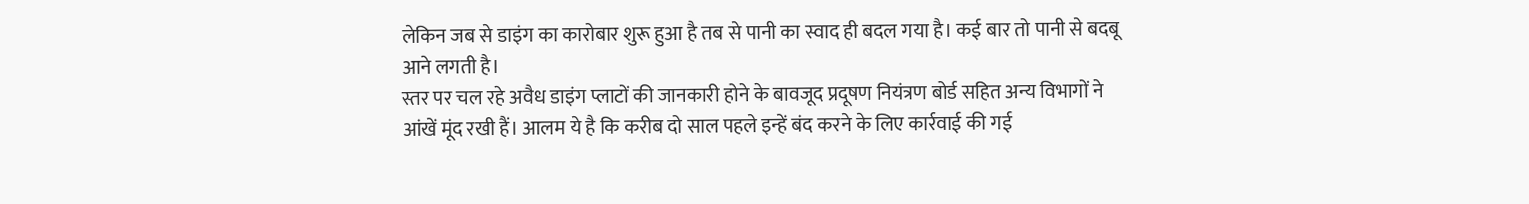लेकिन जब से डाइंग का कारोबार शुरू हुआ है तब से पानी का स्वाद ही बदल गया है। कई बार तो पानी से बदबू आने लगती है।
स्तर पर चल रहे अवैध डाइंग प्लाटों की जानकारी होने के बावजूद प्रदूषण नियंत्रण बोर्ड सहित अन्य विभागों ने आंखें मूंद रखी हैं। आलम ये है कि करीब दो साल पहले इन्हें बंद करने के लिए कार्रवाई की गई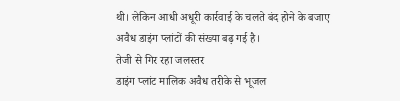थी। लेकिन आधी अधूरी कार्रवाई के चलते बंद होने के बजाए अवैध डाइंग प्लांटों की संख्या बढ़ गई है।
तेजी से गिर रहा जलस्तर
डाइंग प्लांट मालिक अवैध तरीके से भूजल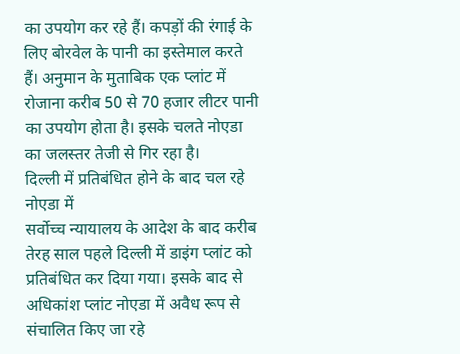का उपयोग कर रहे हैं। कपड़ों की रंगाई के लिए बोरवेल के पानी का इस्तेमाल करते हैं। अनुमान के मुताबिक एक प्लांट में रोजाना करीब 50 से 70 हजार लीटर पानी का उपयोग होता है। इसके चलते नोएडा का जलस्तर तेजी से गिर रहा है।
दिल्ली में प्रतिबंधित होने के बाद चल रहे नोएडा में
सर्वोच्च न्यायालय के आदेश के बाद करीब तेरह साल पहले दिल्ली में डाइंग प्लांट को प्रतिबंधित कर दिया गया। इसके बाद से अधिकांश प्लांट नोएडा में अवैध रूप से संचालित किए जा रहे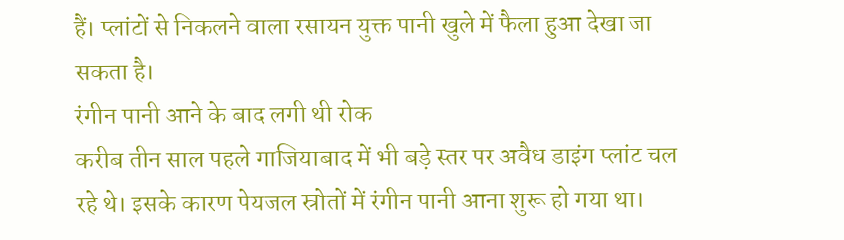हैं। प्लांटों से निकलने वाला रसायन युक्त पानी खुले में फैला हुआ देखा जा सकता है।
रंगीन पानी आने के बाद लगी थी रोक
करीब तीन साल पहले गाजियाबाद में भी बड़े स्तर पर अवैध डाइंग प्लांट चल रहे थे। इसके कारण पेयजल स्रोतों में रंगीन पानी आना शुरू हो गया था।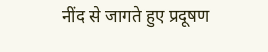नींद से जागते हुए प्रदूषण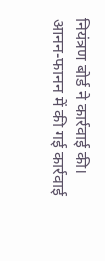नियंत्रण बोर्ड ने कार्रवाई की। आनन-फानन में की गई कार्रवाई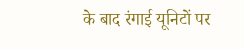के बाद रंगाई यूनिटों पर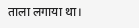ताला लगाया था।